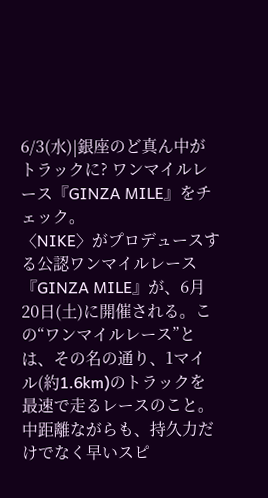6/3(水)|銀座のど真ん中がトラックに? ワンマイルレース『GINZA MILE』をチェック。
〈NIKE〉がプロデュースする公認ワンマイルレース『GINZA MILE』が、6月20日(土)に開催される。この“ワンマイルレース”とは、その名の通り、1マイル(約1.6km)のトラックを最速で走るレースのこと。中距離ながらも、持久力だけでなく早いスピ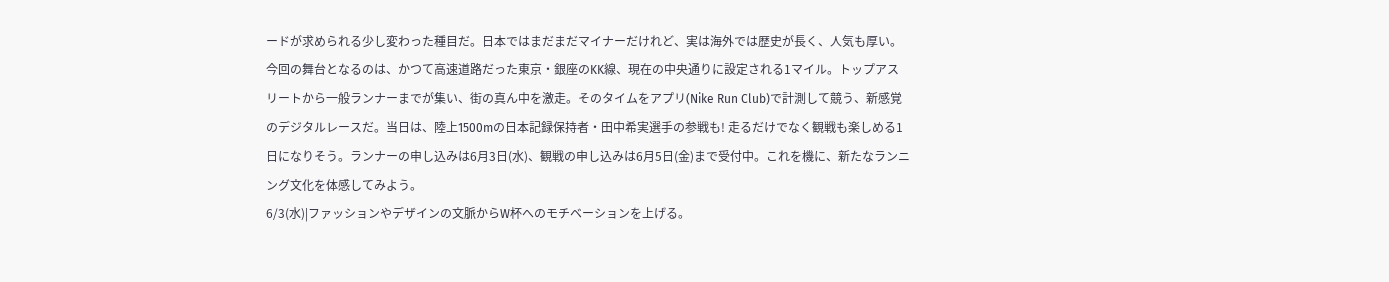ードが求められる少し変わった種目だ。日本ではまだまだマイナーだけれど、実は海外では歴史が長く、人気も厚い。今回の舞台となるのは、かつて高速道路だった東京・銀座のKK線、現在の中央通りに設定される1マイル。トップアスリートから一般ランナーまでが集い、街の真ん中を激走。そのタイムをアプリ(Nike Run Club)で計測して競う、新感覚のデジタルレースだ。当日は、陸上1500mの日本記録保持者・田中希実選手の参戦も! 走るだけでなく観戦も楽しめる1日になりそう。ランナーの申し込みは6月3日(水)、観戦の申し込みは6月5日(金)まで受付中。これを機に、新たなランニング文化を体感してみよう。
6/3(水)|ファッションやデザインの文脈からW杯へのモチベーションを上げる。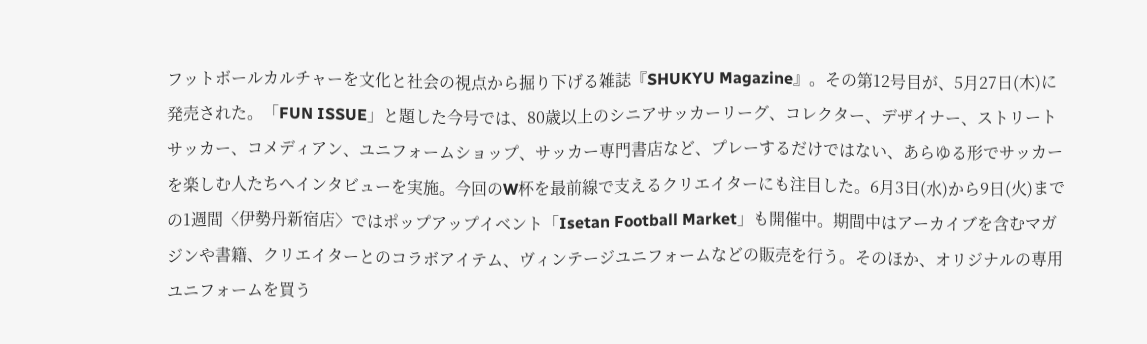フットボールカルチャーを文化と社会の視点から掘り下げる雑誌『SHUKYU Magazine』。その第12号目が、5月27日(木)に発売された。「FUN ISSUE」と題した今号では、80歳以上のシニアサッカーリーグ、コレクター、デザイナー、ストリートサッカー、コメディアン、ユニフォームショップ、サッカー専門書店など、プレーするだけではない、あらゆる形でサッカーを楽しむ人たちへインタビューを実施。今回のW杯を最前線で支えるクリエイターにも注目した。6月3日(水)から9日(火)までの1週間〈伊勢丹新宿店〉ではポップアップイベント「Isetan Football Market」も開催中。期間中はアーカイブを含むマガジンや書籍、クリエイターとのコラボアイテム、ヴィンテージユニフォームなどの販売を行う。そのほか、オリジナルの専用ユニフォームを買う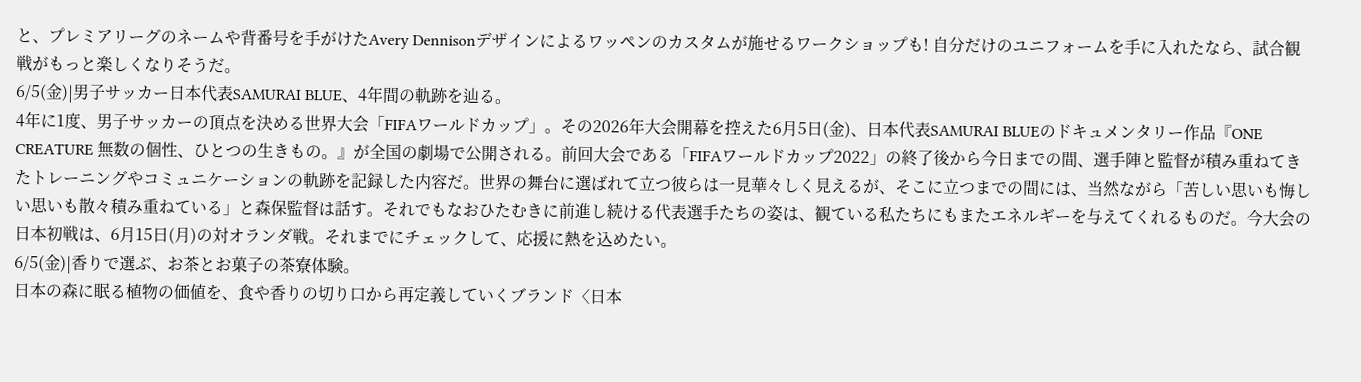と、プレミアリーグのネームや背番号を手がけたAvery Dennisonデザインによるワッペンのカスタムが施せるワークショップも! 自分だけのユニフォームを手に入れたなら、試合観戦がもっと楽しくなりそうだ。
6/5(金)|男子サッカー日本代表SAMURAI BLUE、4年間の軌跡を辿る。
4年に1度、男子サッカーの頂点を決める世界大会「FIFAワールドカップ」。その2026年大会開幕を控えた6月5日(金)、日本代表SAMURAI BLUEのドキュメンタリー作品『ONE CREATURE 無数の個性、ひとつの生きもの。』が全国の劇場で公開される。前回大会である「FIFAワールドカップ2022」の終了後から今日までの間、選手陣と監督が積み重ねてきたトレーニングやコミュニケーションの軌跡を記録した内容だ。世界の舞台に選ばれて立つ彼らは一見華々しく見えるが、そこに立つまでの間には、当然ながら「苦しい思いも悔しい思いも散々積み重ねている」と森保監督は話す。それでもなおひたむきに前進し続ける代表選手たちの姿は、観ている私たちにもまたエネルギーを与えてくれるものだ。今大会の日本初戦は、6月15日(月)の対オランダ戦。それまでにチェックして、応援に熱を込めたい。
6/5(金)|香りで選ぶ、お茶とお菓子の茶寮体験。
日本の森に眠る植物の価値を、食や香りの切り口から再定義していくブランド〈日本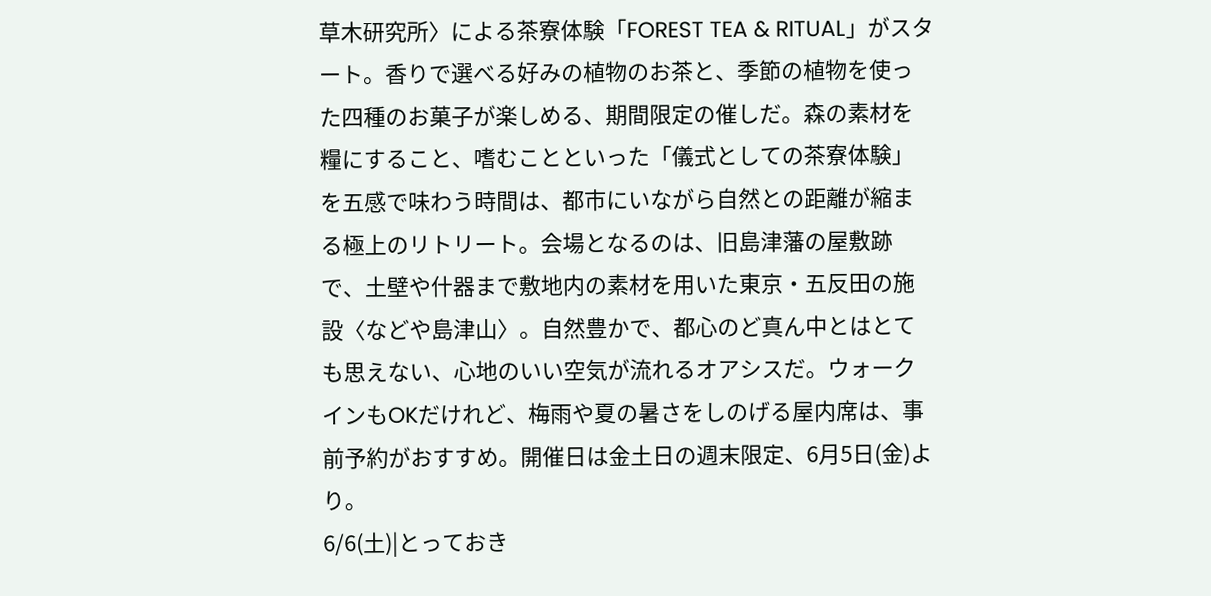草木研究所〉による茶寮体験「FOREST TEA & RITUAL」がスタート。香りで選べる好みの植物のお茶と、季節の植物を使った四種のお菓子が楽しめる、期間限定の催しだ。森の素材を糧にすること、嗜むことといった「儀式としての茶寮体験」を五感で味わう時間は、都市にいながら自然との距離が縮まる極上のリトリート。会場となるのは、旧島津藩の屋敷跡で、土壁や什器まで敷地内の素材を用いた東京・五反田の施設〈などや島津山〉。自然豊かで、都心のど真ん中とはとても思えない、心地のいい空気が流れるオアシスだ。ウォークインもOKだけれど、梅雨や夏の暑さをしのげる屋内席は、事前予約がおすすめ。開催日は金土日の週末限定、6月5日(金)より。
6/6(土)|とっておき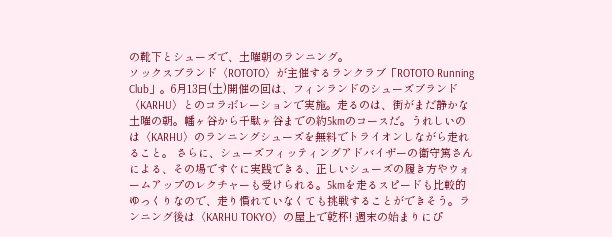の靴下とシューズで、土曜朝のランニング。
ソックスブランド〈ROTOTO〉が主催するランクラブ「ROTOTO Running Club」。6月13日(土)開催の回は、フィンランドのシューズブランド〈KARHU〉とのコラボレーションで実施。走るのは、街がまだ静かな土曜の朝。幡ヶ谷から千駄ヶ谷までの約5kmのコースだ。うれしいのは〈KARHU〉のランニングシューズを無料でトライオンしながら走れること。 さらに、シューズフィッティングアドバイザーの衛守篤さんによる、その場ですぐに実践できる、正しいシューズの履き方やウォームアップのレクチャーも受けられる。5kmを走るスピードも比較的ゆっくりなので、走り慣れていなくても挑戦することができそう。ランニング後は〈KARHU TOKYO〉の屋上で乾杯! 週末の始まりにぴ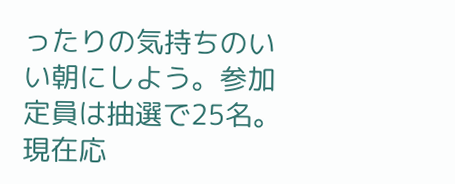ったりの気持ちのいい朝にしよう。参加定員は抽選で25名。現在応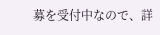募を受付中なので、詳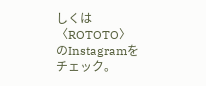しくは〈ROTOTO〉のInstagramをチェック。